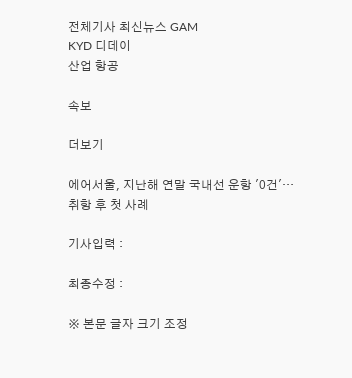전체기사 최신뉴스 GAM
KYD 디데이
산업 항공

속보

더보기

에어서울, 지난해 연말 국내선 운항 '0건'…취항 후 첫 사례

기사입력 :

최종수정 :

※ 본문 글자 크기 조정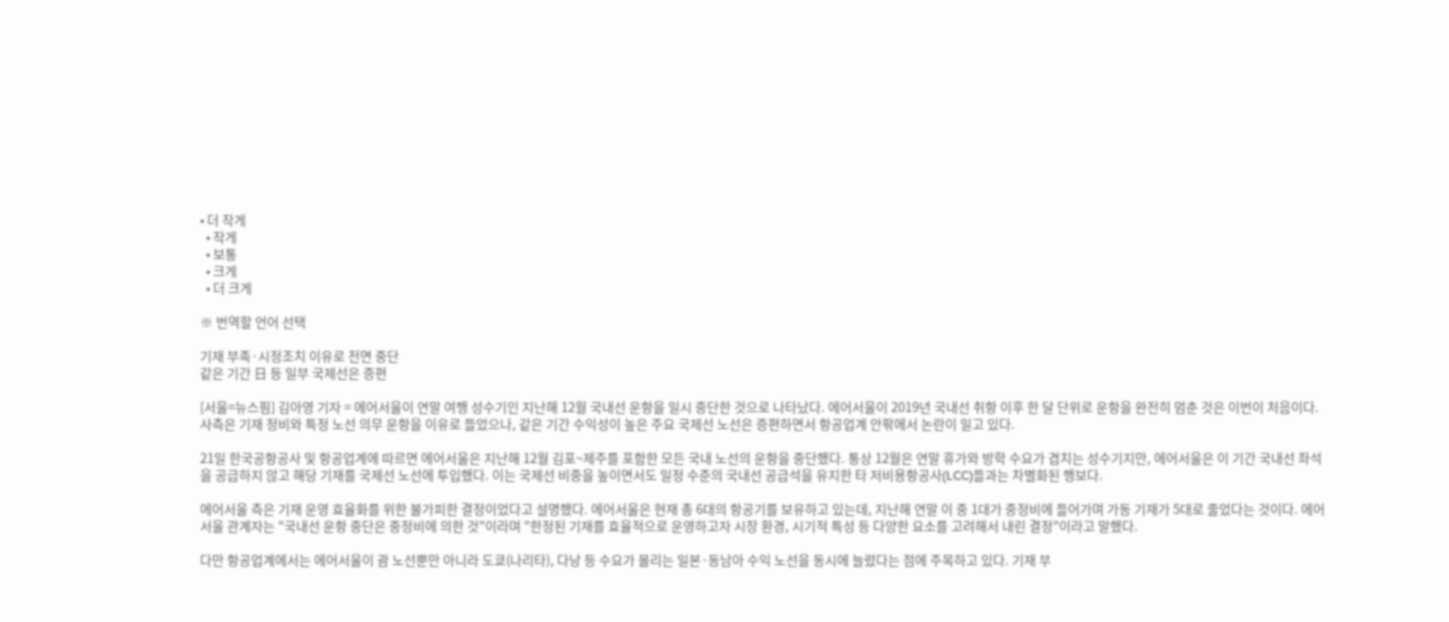• 더 작게
  • 작게
  • 보통
  • 크게
  • 더 크게

※ 번역할 언어 선택

기재 부족·시정조치 이유로 전면 중단
같은 기간 日 등 일부 국제선은 증편

[서울=뉴스핌] 김아영 기자 = 에어서울이 연말 여행 성수기인 지난해 12월 국내선 운항을 일시 중단한 것으로 나타났다. 에어서울이 2019년 국내선 취항 이후 한 달 단위로 운항을 완전히 멈춘 것은 이번이 처음이다. 사측은 기재 정비와 특정 노선 의무 운항을 이유로 들었으나, 같은 기간 수익성이 높은 주요 국제선 노선은 증편하면서 항공업계 안팎에서 논란이 일고 있다.

21일 한국공항공사 및 항공업계에 따르면 에어서울은 지난해 12월 김포~제주를 포함한 모든 국내 노선의 운항을 중단했다. 통상 12월은 연말 휴가와 방학 수요가 겹치는 성수기지만, 에어서울은 이 기간 국내선 좌석을 공급하지 않고 해당 기재를 국제선 노선에 투입했다. 이는 국제선 비중을 높이면서도 일정 수준의 국내선 공급석을 유지한 타 저비용항공사(LCC)들과는 차별화된 행보다.

에어서울 측은 기재 운영 효율화를 위한 불가피한 결정이었다고 설명했다. 에어서울은 현재 총 6대의 항공기를 보유하고 있는데, 지난해 연말 이 중 1대가 중정비에 들어가며 가동 기재가 5대로 줄었다는 것이다. 에어서울 관계자는 "국내선 운항 중단은 중정비에 의한 것"이라며 "한정된 기재를 효율적으로 운영하고자 시장 환경, 시기적 특성 등 다양한 요소를 고려해서 내린 결정"이라고 말했다.

다만 항공업계에서는 에어서울이 괌 노선뿐만 아니라 도쿄(나리타), 다낭 등 수요가 몰리는 일본·동남아 수익 노선을 동시에 늘렸다는 점에 주목하고 있다. 기재 부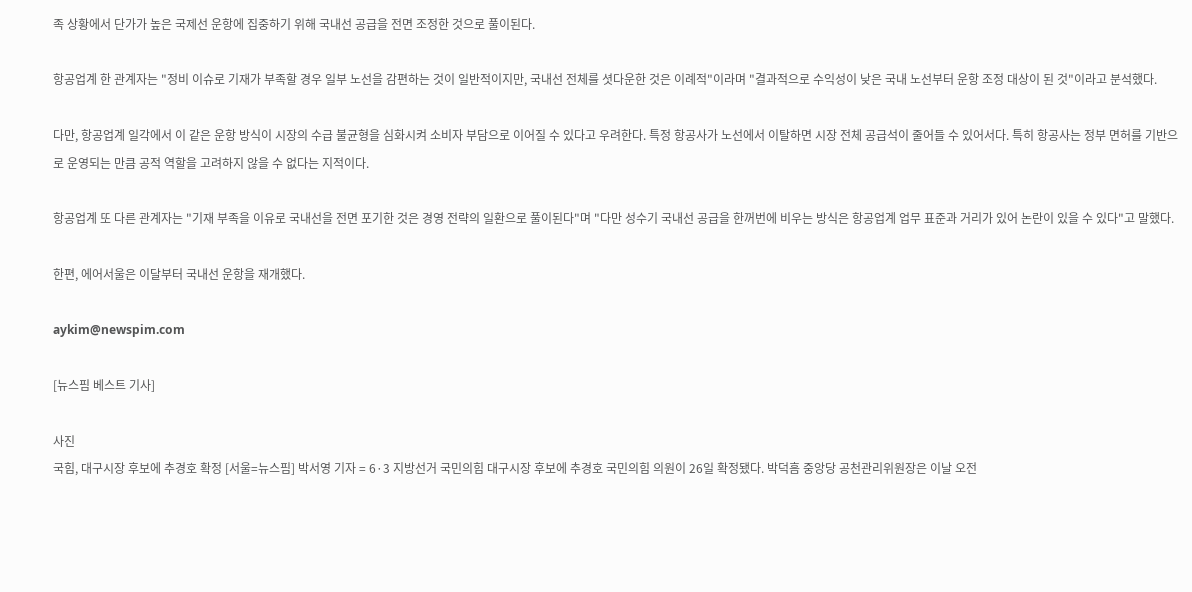족 상황에서 단가가 높은 국제선 운항에 집중하기 위해 국내선 공급을 전면 조정한 것으로 풀이된다.

항공업계 한 관계자는 "정비 이슈로 기재가 부족할 경우 일부 노선을 감편하는 것이 일반적이지만, 국내선 전체를 셧다운한 것은 이례적"이라며 "결과적으로 수익성이 낮은 국내 노선부터 운항 조정 대상이 된 것"이라고 분석했다.

다만, 항공업계 일각에서 이 같은 운항 방식이 시장의 수급 불균형을 심화시켜 소비자 부담으로 이어질 수 있다고 우려한다. 특정 항공사가 노선에서 이탈하면 시장 전체 공급석이 줄어들 수 있어서다. 특히 항공사는 정부 면허를 기반으로 운영되는 만큼 공적 역할을 고려하지 않을 수 없다는 지적이다.

항공업계 또 다른 관계자는 "기재 부족을 이유로 국내선을 전면 포기한 것은 경영 전략의 일환으로 풀이된다"며 "다만 성수기 국내선 공급을 한꺼번에 비우는 방식은 항공업계 업무 표준과 거리가 있어 논란이 있을 수 있다"고 말했다.

한편, 에어서울은 이달부터 국내선 운항을 재개했다.

aykim@newspim.com

[뉴스핌 베스트 기사]

사진
국힘, 대구시장 후보에 추경호 확정 [서울=뉴스핌] 박서영 기자 = 6·3 지방선거 국민의힘 대구시장 후보에 추경호 국민의힘 의원이 26일 확정됐다. 박덕흠 중앙당 공천관리위원장은 이날 오전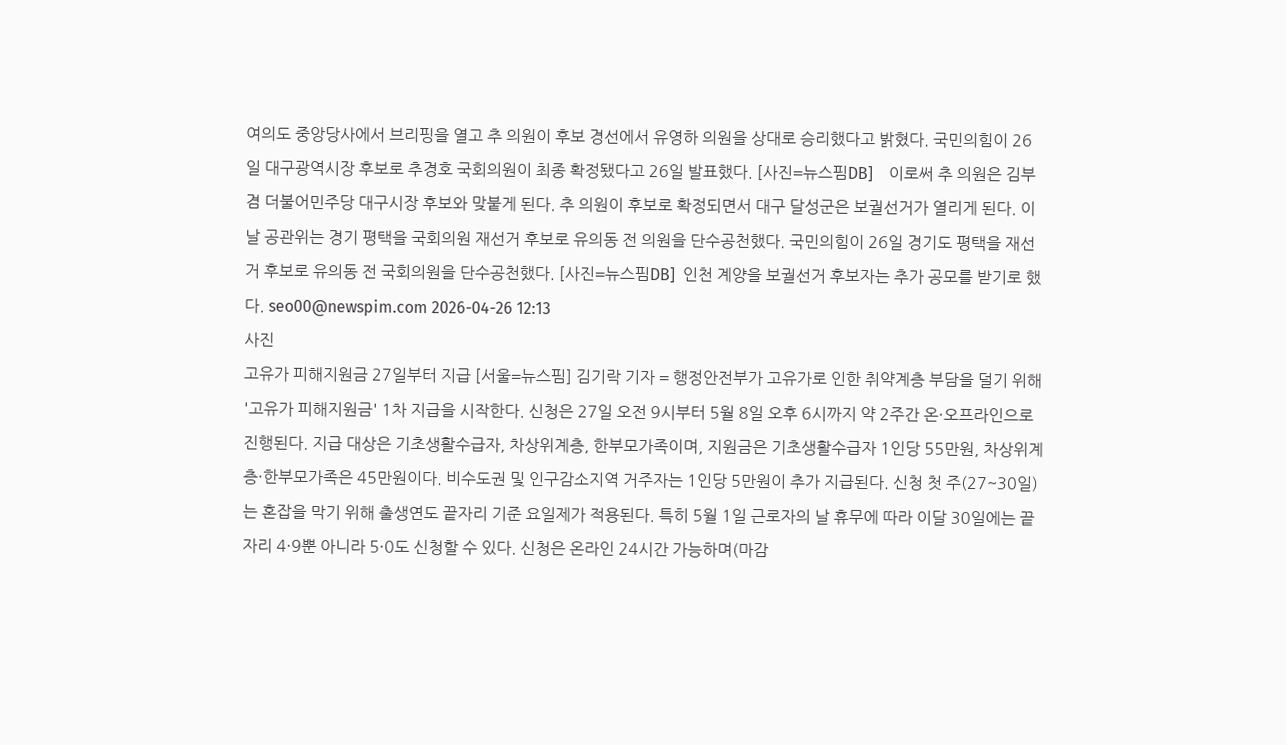여의도 중앙당사에서 브리핑을 열고 추 의원이 후보 경선에서 유영하 의원을 상대로 승리했다고 밝혔다. 국민의힘이 26일 대구광역시장 후보로 추경호 국회의원이 최종 확정됐다고 26일 발표했다. [사진=뉴스핌DB]    이로써 추 의원은 김부겸 더불어민주당 대구시장 후보와 맞붙게 된다. 추 의원이 후보로 확정되면서 대구 달성군은 보궐선거가 열리게 된다. 이날 공관위는 경기 평택을 국회의원 재선거 후보로 유의동 전 의원을 단수공천했다. 국민의힘이 26일 경기도 평택을 재선거 후보로 유의동 전 국회의원을 단수공천했다. [사진=뉴스핌DB]  인천 계양을 보궐선거 후보자는 추가 공모를 받기로 했다. seo00@newspim.com 2026-04-26 12:13
사진
고유가 피해지원금 27일부터 지급 [서울=뉴스핌] 김기락 기자 = 행정안전부가 고유가로 인한 취약계층 부담을 덜기 위해 '고유가 피해지원금' 1차 지급을 시작한다. 신청은 27일 오전 9시부터 5월 8일 오후 6시까지 약 2주간 온·오프라인으로 진행된다. 지급 대상은 기초생활수급자, 차상위계층, 한부모가족이며, 지원금은 기초생활수급자 1인당 55만원, 차상위계층·한부모가족은 45만원이다. 비수도권 및 인구감소지역 거주자는 1인당 5만원이 추가 지급된다. 신청 첫 주(27~30일)는 혼잡을 막기 위해 출생연도 끝자리 기준 요일제가 적용된다. 특히 5월 1일 근로자의 날 휴무에 따라 이달 30일에는 끝자리 4·9뿐 아니라 5·0도 신청할 수 있다. 신청은 온라인 24시간 가능하며(마감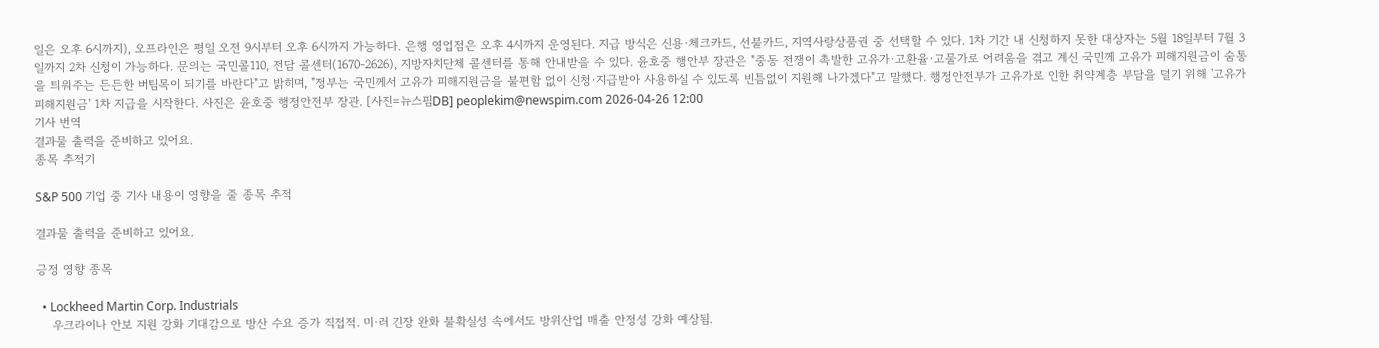일은 오후 6시까지), 오프라인은 평일 오전 9시부터 오후 6시까지 가능하다. 은행 영업점은 오후 4시까지 운영된다. 지급 방식은 신용·체크카드, 선불카드, 지역사랑상품권 중 선택할 수 있다. 1차 기간 내 신청하지 못한 대상자는 5월 18일부터 7월 3일까지 2차 신청이 가능하다. 문의는 국민콜110, 전담 콜센터(1670-2626), 지방자치단체 콜센터를 통해 안내받을 수 있다. 윤호중 행안부 장관은 "중동 전쟁이 촉발한 고유가·고환율·고물가로 어려움을 겪고 계신 국민께 고유가 피해지원금이 숨통을 틔워주는 든든한 버팀목이 되기를 바란다"고 밝히며, "정부는 국민께서 고유가 피해지원금을 불편함 없이 신청·지급받아 사용하실 수 있도록 빈틈없이 지원해 나가겠다"고 말했다. 행정안전부가 고유가로 인한 취약계층 부담을 덜기 위해 '고유가 피해지원금' 1차 지급을 시작한다. 사진은 윤호중 행정안전부 장관. [사진=뉴스핌DB] peoplekim@newspim.com 2026-04-26 12:00
기사 번역
결과물 출력을 준비하고 있어요.
종목 추적기

S&P 500 기업 중 기사 내용이 영향을 줄 종목 추적

결과물 출력을 준비하고 있어요.

긍정 영향 종목

  • Lockheed Martin Corp. Industrials
    우크라이나 안보 지원 강화 기대감으로 방산 수요 증가 직접적. 미·러 긴장 완화 불확실성 속에서도 방위산업 매출 안정성 강화 예상됨.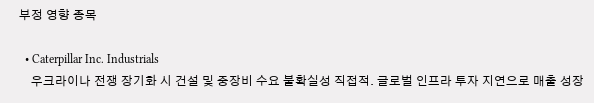부정 영향 종목

  • Caterpillar Inc. Industrials
    우크라이나 전쟁 장기화 시 건설 및 중장비 수요 불확실성 직접적. 글로벌 인프라 투자 지연으로 매출 성장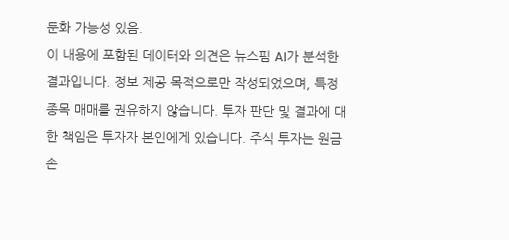둔화 가능성 있음.
이 내용에 포함된 데이터와 의견은 뉴스핌 AI가 분석한 결과입니다. 정보 제공 목적으로만 작성되었으며, 특정 종목 매매를 권유하지 않습니다. 투자 판단 및 결과에 대한 책임은 투자자 본인에게 있습니다. 주식 투자는 원금 손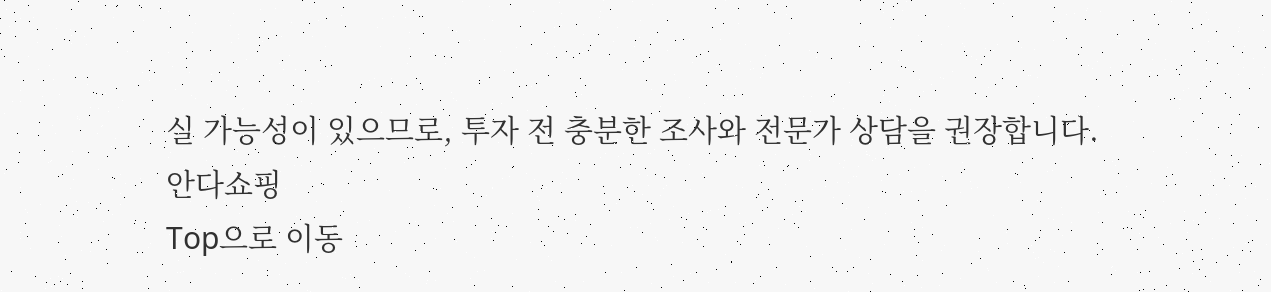실 가능성이 있으므로, 투자 전 충분한 조사와 전문가 상담을 권장합니다.
안다쇼핑
Top으로 이동